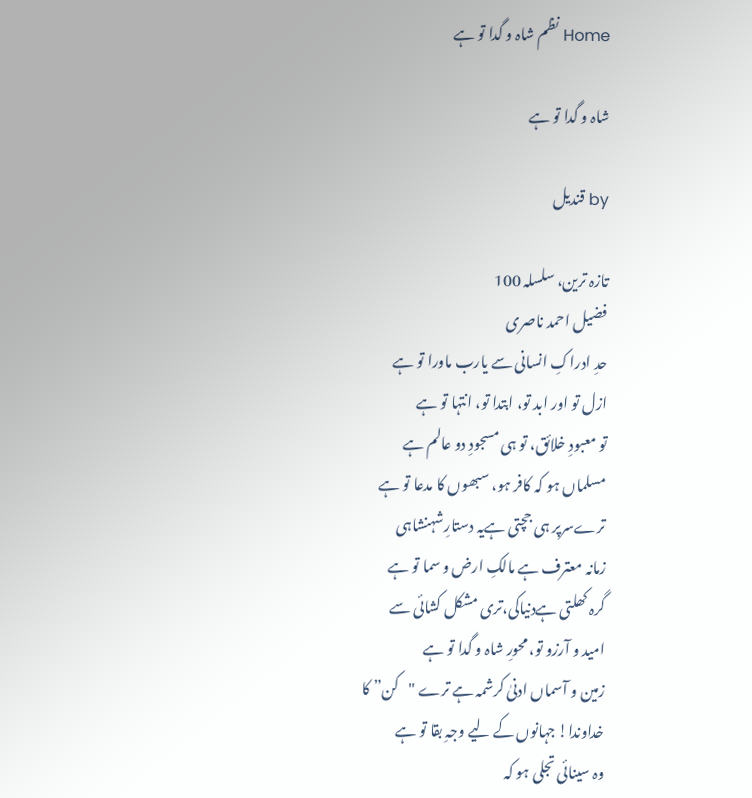Home نظم شاہ و گدا تو ہے

شاہ و گدا تو ہے

by قندیل

تازہ ترین، سلسلہ 100
فضیل احمد ناصری
حدِ ادراکِ انسانی سے یارب ماورا تو ہے
ازل تو اور ابد تو، ابتدا تو، انتہا تو ہے
تو معبودِ خلائق، تو ہی مسجودِ دو عالم ہے
مسلماں ہو کہ کافر ہو، سبھوں کا مدعا تو ہے
ترےسرپر ہی جچتی ہےیہ دستارِشہنشاہی
زمانہ معترف ہے مالکِ ارض و سما تو ہے
گرہ کھلتی ہےدنیاکی،تری مشکل کشائی سے
امید و آرزو تو، محورِ شاہ و گدا تو ہے
زمین و آسماں ادنیٰ کرشمہ ہے ترے "کن” کا
خداوندا! جہانوں کے لیے وجہِ بقا تو ہے
وہ سینائی تجلی ہو کہ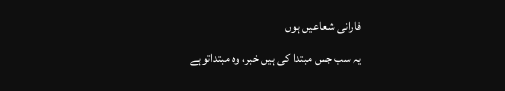فارانی شعاعیں ہوں
یہ سب جس مبتدا کی ہیں خبر، وہ مبتداتوہے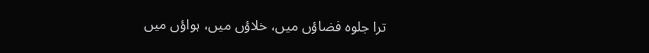ترا جلوہ فضاؤں میں، خلاؤں میں، ہواؤں میں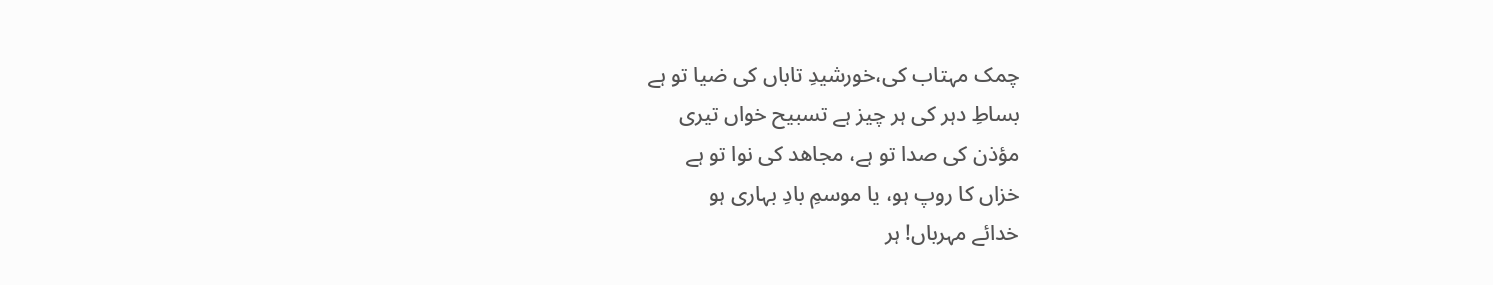چمک مہتاب کی،خورشیدِ تاباں کی ضیا تو ہے
بساطِ دہر کی ہر چیز ہے تسبیح خواں تیری
مؤذن کی صدا تو ہے، مجاھد کی نوا تو ہے
خزاں کا روپ ہو، یا موسمِ بادِ بہاری ہو
خدائے مہرباں! ہر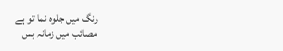رنگ میں جلوہ نما تو ہے
مصائب میں زمانہ بس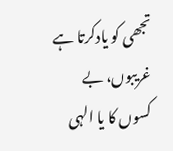تجھی کو یادکرتا ہے
غریبوں، بے کسوں کا یا الہی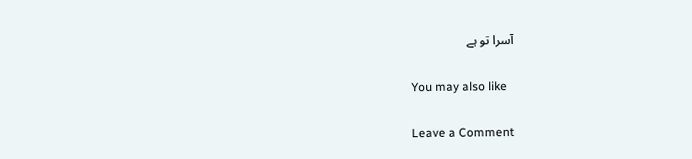آسرا تو ہے

You may also like

Leave a Comment